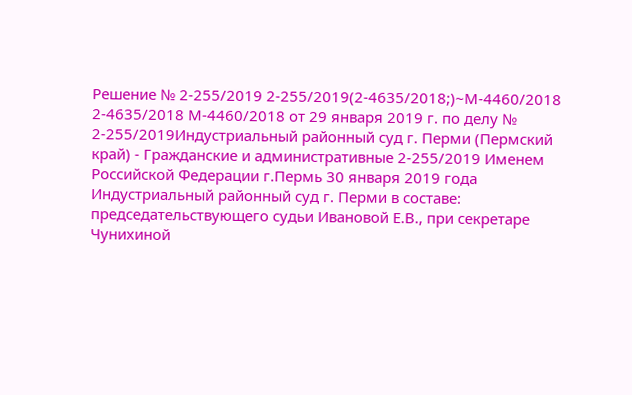Решение № 2-255/2019 2-255/2019(2-4635/2018;)~М-4460/2018 2-4635/2018 М-4460/2018 от 29 января 2019 г. по делу № 2-255/2019Индустриальный районный суд г. Перми (Пермский край) - Гражданские и административные 2-255/2019 Именем Российской Федерации г.Пермь 30 января 2019 года Индустриальный районный суд г. Перми в составе: председательствующего судьи Ивановой Е.В., при секретаре Чунихиной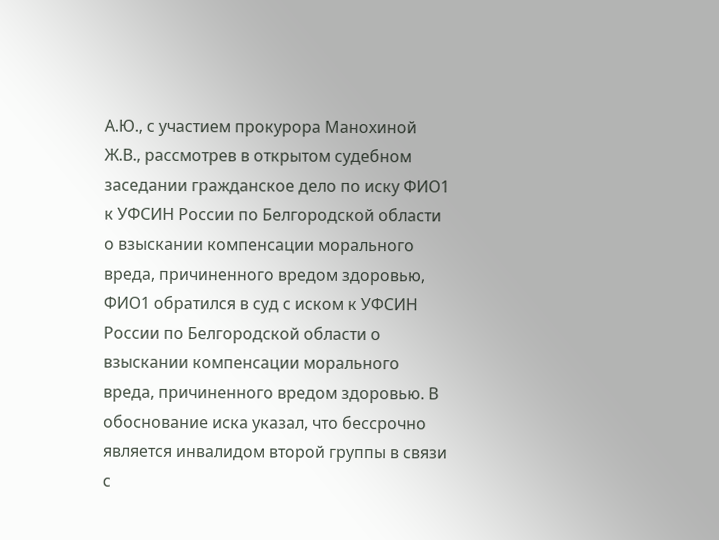А.Ю., с участием прокурора Манохиной Ж.В., рассмотрев в открытом судебном заседании гражданское дело по иску ФИО1 к УФСИН России по Белгородской области о взыскании компенсации морального вреда, причиненного вредом здоровью, ФИО1 обратился в суд с иском к УФСИН России по Белгородской области о взыскании компенсации морального вреда, причиненного вредом здоровью. В обоснование иска указал, что бессрочно является инвалидом второй группы в связи с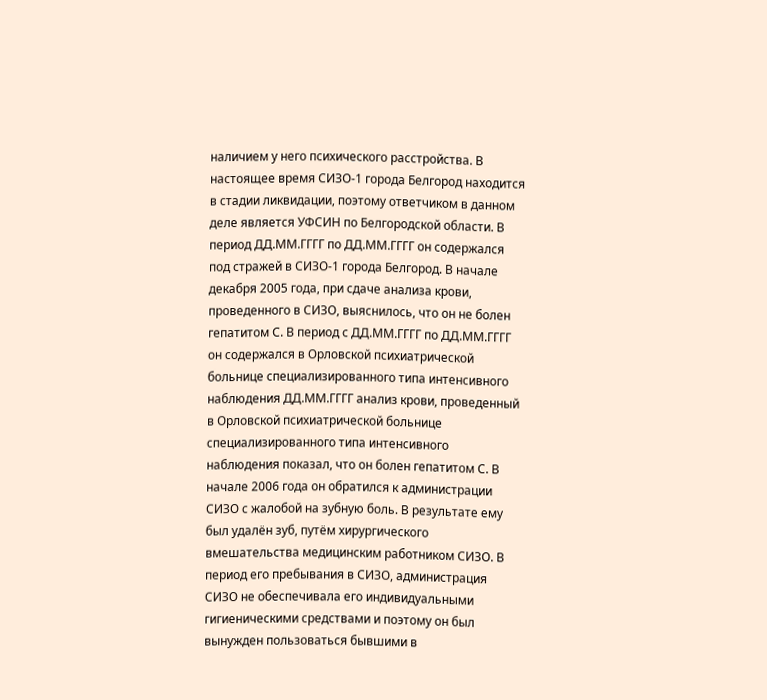наличием у него психического расстройства. В настоящее время СИЗО-1 города Белгород находится в стадии ликвидации, поэтому ответчиком в данном деле является УФСИН по Белгородской области. В период ДД.ММ.ГГГГ по ДД.ММ.ГГГГ он содержался под стражей в СИЗО-1 города Белгород. В начале декабря 2005 года, при сдаче анализа крови, проведенного в СИЗО, выяснилось, что он не болен гепатитом С. В период с ДД.ММ.ГГГГ по ДД.ММ.ГГГГ он содержался в Орловской психиатрической больнице специализированного типа интенсивного наблюдения ДД.ММ.ГГГГ анализ крови, проведенный в Орловской психиатрической больнице специализированного типа интенсивного наблюдения показал, что он болен гепатитом С. В начале 2006 года он обратился к администрации СИЗО с жалобой на зубную боль. В результате ему был удалён зуб, путём хирургического вмешательства медицинским работником СИЗО. В период его пребывания в СИЗО, администрация СИЗО не обеспечивала его индивидуальными гигиеническими средствами и поэтому он был вынужден пользоваться бывшими в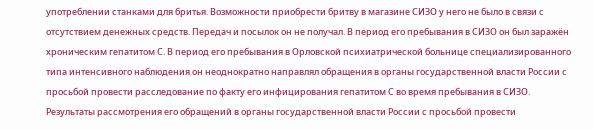употреблении станками для бритья. Возможности приобрести бритву в магазине СИЗО у него не было в связи с отсутствием денежных средств. Передач и посылок он не получал. В период его пребывания в СИЗО он был заражён хроническим гепатитом С. В период его пребывания в Орловской психиатрической больнице специализированного типа интенсивного наблюдения он неоднократно направлял обращения в органы государственной власти России с просьбой провести расследование по факту его инфицирования гепатитом С во время пребывания в СИЗО. Результаты рассмотрения его обращений в органы государственной власти России с просьбой провести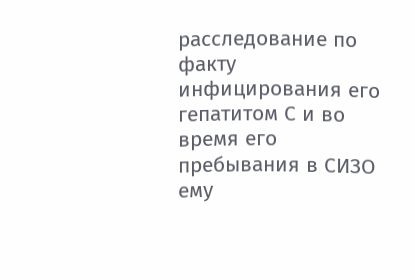расследование по факту инфицирования его гепатитом С и во время его пребывания в СИЗО ему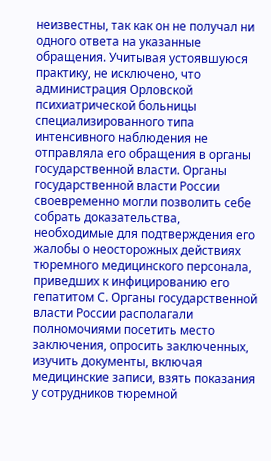неизвестны, так как он не получал ни одного ответа на указанные обращения. Учитывая устоявшуюся практику, не исключено, что администрация Орловской психиатрической больницы специализированного типа интенсивного наблюдения не отправляла его обращения в органы государственной власти. Органы государственной власти России своевременно могли позволить себе собрать доказательства, необходимые для подтверждения его жалобы о неосторожных действиях тюремного медицинского персонала, приведших к инфицированию его гепатитом С. Органы государственной власти России располагали полномочиями посетить место заключения, опросить заключенных, изучить документы, включая медицинские записи, взять показания у сотрудников тюремной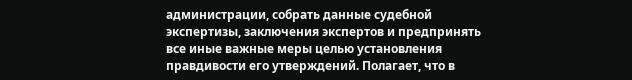администрации, собрать данные судебной экспертизы, заключения экспертов и предпринять все иные важные меры целью установления правдивости его утверждений. Полагает, что в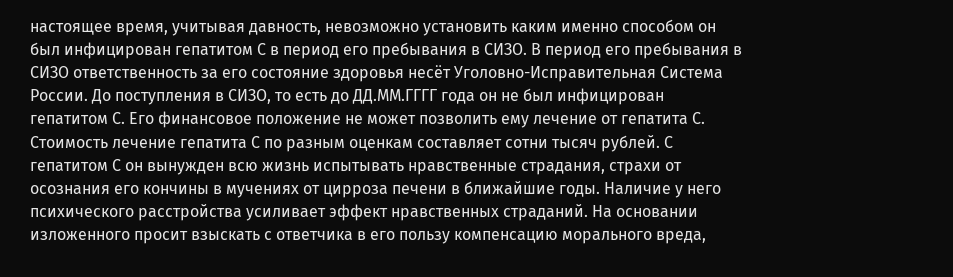настоящее время, учитывая давность, невозможно установить каким именно способом он был инфицирован гепатитом С в период его пребывания в СИЗО. В период его пребывания в СИЗО ответственность за его состояние здоровья несёт Уголовно-Исправительная Система России. До поступления в СИЗО, то есть до ДД.ММ.ГГГГ года он не был инфицирован гепатитом С. Его финансовое положение не может позволить ему лечение от гепатита С. Стоимость лечение гепатита С по разным оценкам составляет сотни тысяч рублей. С гепатитом С он вынужден всю жизнь испытывать нравственные страдания, страхи от осознания его кончины в мучениях от цирроза печени в ближайшие годы. Наличие у него психического расстройства усиливает эффект нравственных страданий. На основании изложенного просит взыскать с ответчика в его пользу компенсацию морального вреда,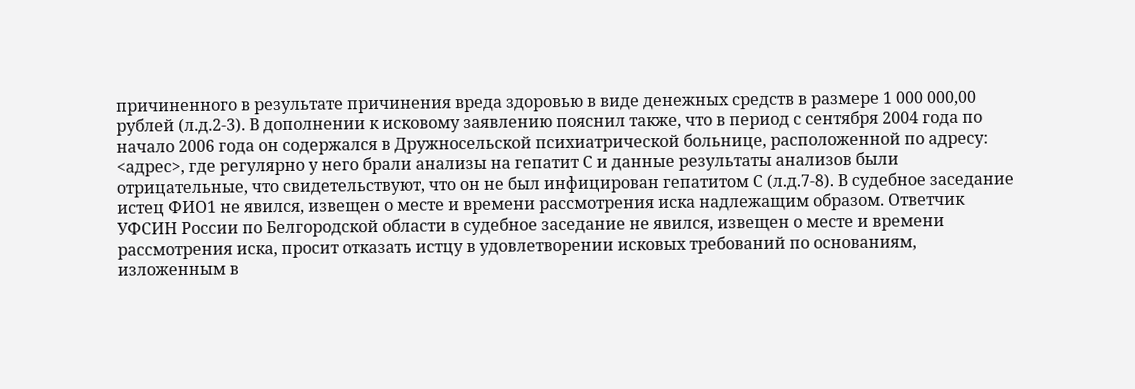причиненного в результате причинения вреда здоровью в виде денежных средств в размере 1 000 000,00 рублей (л.д.2-3). В дополнении к исковому заявлению пояснил также, что в период с сентября 2004 года по начало 2006 года он содержался в Дружносельской психиатрической больнице, расположенной по адресу: <адрес>, где регулярно у него брали анализы на гепатит С и данные результаты анализов были отрицательные, что свидетельствуют, что он не был инфицирован гепатитом С (л.д.7-8). В судебное заседание истец ФИО1 не явился, извещен о месте и времени рассмотрения иска надлежащим образом. Ответчик УФСИН России по Белгородской области в судебное заседание не явился, извещен о месте и времени рассмотрения иска, просит отказать истцу в удовлетворении исковых требований по основаниям, изложенным в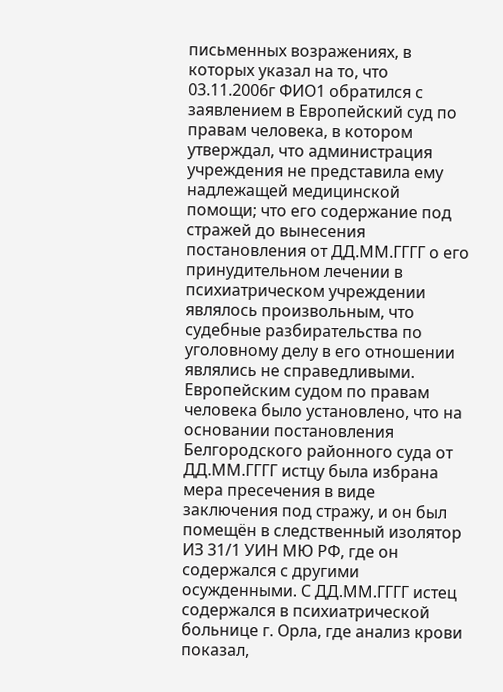письменных возражениях, в которых указал на то, что 03.11.2006г ФИО1 обратился с заявлением в Европейский суд по правам человека, в котором утверждал, что администрация учреждения не представила ему надлежащей медицинской помощи; что его содержание под стражей до вынесения постановления от ДД.ММ.ГГГГ о его принудительном лечении в психиатрическом учреждении являлось произвольным, что судебные разбирательства по уголовному делу в его отношении являлись не справедливыми. Европейским судом по правам человека было установлено, что на основании постановления Белгородского районного суда от ДД.ММ.ГГГГ истцу была избрана мера пресечения в виде заключения под стражу, и он был помещён в следственный изолятор ИЗ 31/1 УИН МЮ РФ, где он содержался с другими осужденными. С ДД.ММ.ГГГГ истец содержался в психиатрической больнице г. Орла, где анализ крови показал,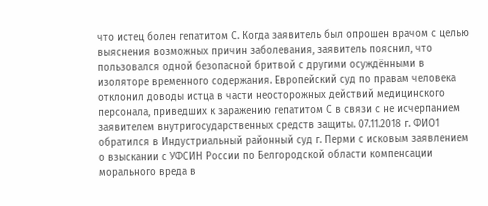что истец болен гепатитом С. Когда заявитель был опрошен врачом с целью выяснения возможных причин заболевания, заявитель пояснил, что пользовался одной безопасной бритвой с другими осуждёнными в изоляторе временного содержания. Европейский суд по правам человека отклонил доводы истца в части неосторожных действий медицинского персонала, приведших к заражению гепатитом С в связи с не исчерпанием заявителем внутригосударственных средств защиты. 07.11.2018 г. ФИО1 обратился в Индустриальный районный суд г. Перми с исковым заявлением о взыскании с УФСИН России по Белгородской области компенсации морального вреда в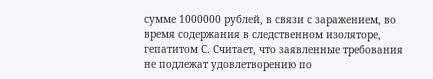сумме 1000000 рублей, в связи с заражением, во время содержания в следственном изоляторе, гепатитом С. Считает, что заявленные требования не подлежат удовлетворению по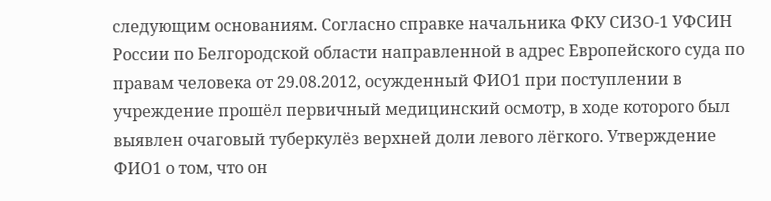следующим основаниям. Согласно справке начальника ФКУ СИЗО-1 УФСИН России по Белгородской области направленной в адрес Европейского суда по правам человека от 29.08.2012, осужденный ФИО1 при поступлении в учреждение прошёл первичный медицинский осмотр, в ходе которого был выявлен очаговый туберкулёз верхней доли левого лёгкого. Утверждение ФИО1 о том, что он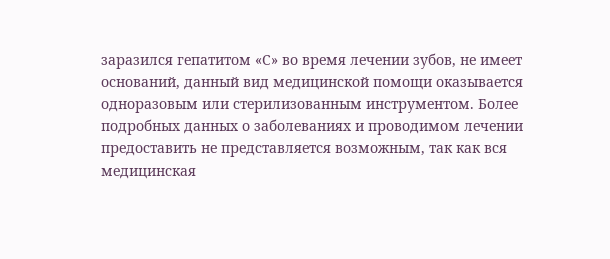заразился гепатитом «С» во время лечении зубов, не имеет оснований, данный вид медицинской помощи оказывается одноразовым или стерилизованным инструментом. Более подробных данных о заболеваниях и проводимом лечении предоставить не представляется возможным, так как вся медицинская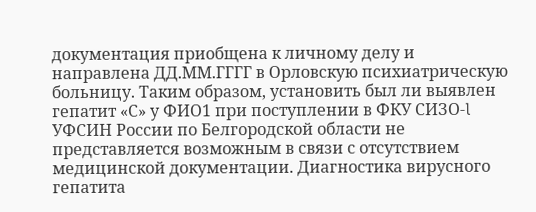документация приобщена к личному делу и направлена ДД.ММ.ГГГГ в Орловскую психиатрическую больницу. Таким образом, установить был ли выявлен гепатит «С» у ФИО1 при поступлении в ФКУ СИЗО-l УФСИН России по Белгородской области не представляется возможным в связи с отсутствием медицинской документации. Диагностика вирусного гепатита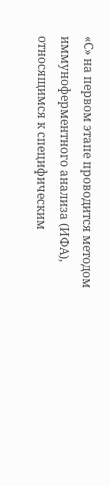«С» на первом этапе проводится методом иммуноферментного анализа (ИФА), относящимся к специфическим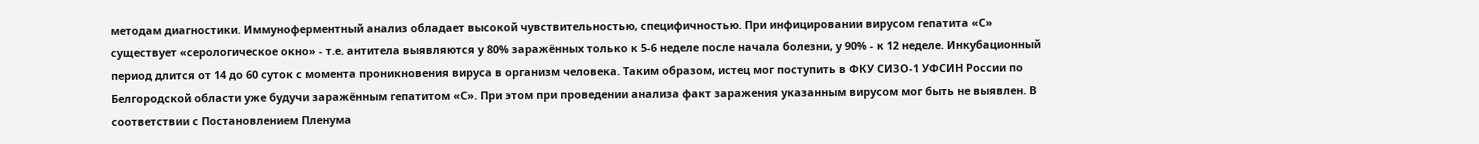методам диагностики. Иммуноферментный анализ обладает высокой чувствительностью, специфичностью. При инфицировании вирусом гепатита «С» существует «серологическое окно» - т.е. антитела выявляются у 80% заражённых только к 5-6 неделе после начала болезни, у 90% - к 12 неделе. Инкубационный период длится от 14 до 60 суток с момента проникновения вируса в организм человека. Таким образом, истец мог поступить в ФКУ СИЗО-1 УФСИН России по Белгородской области уже будучи заражённым гепатитом «С». При этом при проведении анализа факт заражения указанным вирусом мог быть не выявлен. В соответствии с Постановлением Пленума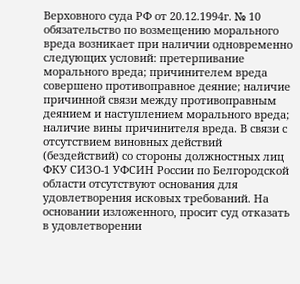Верховного суда РФ от 20.12.1994г. № 10 обязательство по возмещению морального вреда возникает при наличии одновременно следующих условий: претерпивание морального вреда; причинителем вреда совершено противоправное деяние; наличие причинной связи между противоправным деянием и наступлением морального вреда; наличие вины причинителя вреда. В связи с отсутствием виновных действий (бездействий) со стороны должностных лиц ФКУ СИЗО-1 УФСИН России по Белгородской области отсутствуют основания для удовлетворения исковых требований. На основании изложенного, просит суд отказать в удовлетворении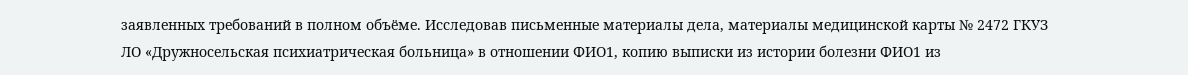заявленных требований в полном объёме. Исследовав письменные материалы дела, материалы медицинской карты № 2472 ГКУЗ ЛО «Дружносельская психиатрическая больница» в отношении ФИО1, копию выписки из истории болезни ФИО1 из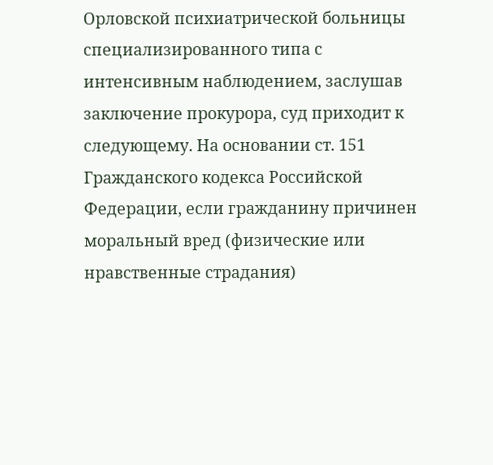Орловской психиатрической больницы специализированного типа с интенсивным наблюдением, заслушав заключение прокурора, суд приходит к следующему. На основании ст. 151 Гражданского кодекса Российской Федерации, если гражданину причинен моральный вред (физические или нравственные страдания)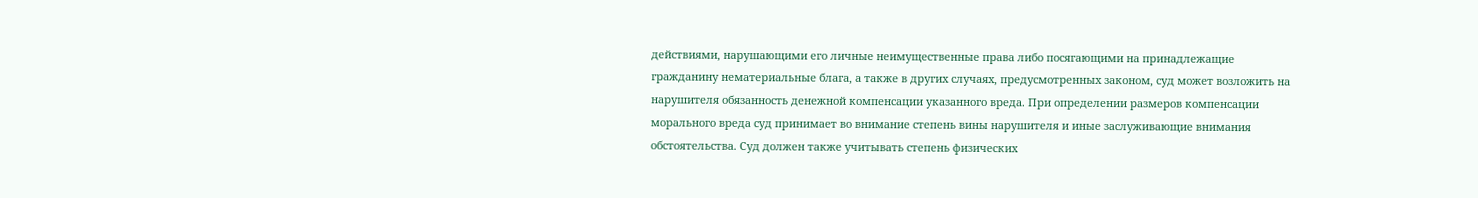действиями, нарушающими его личные неимущественные права либо посягающими на принадлежащие гражданину нематериальные блага, а также в других случаях, предусмотренных законом, суд может возложить на нарушителя обязанность денежной компенсации указанного вреда. При определении размеров компенсации морального вреда суд принимает во внимание степень вины нарушителя и иные заслуживающие внимания обстоятельства. Суд должен также учитывать степень физических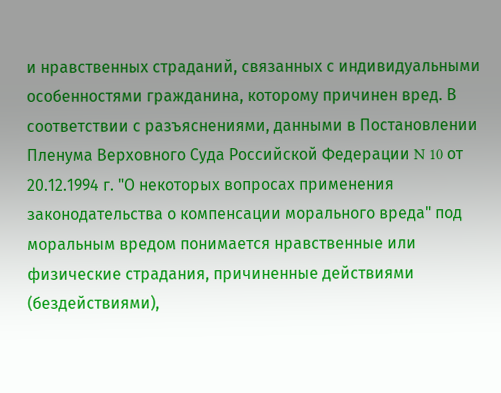и нравственных страданий, связанных с индивидуальными особенностями гражданина, которому причинен вред. В соответствии с разъяснениями, данными в Постановлении Пленума Верховного Суда Российской Федерации N 10 от 20.12.1994 г. "О некоторых вопросах применения законодательства о компенсации морального вреда" под моральным вредом понимается нравственные или физические страдания, причиненные действиями (бездействиями),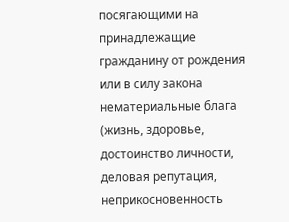посягающими на принадлежащие гражданину от рождения или в силу закона нематериальные блага (жизнь, здоровье, достоинство личности, деловая репутация, неприкосновенность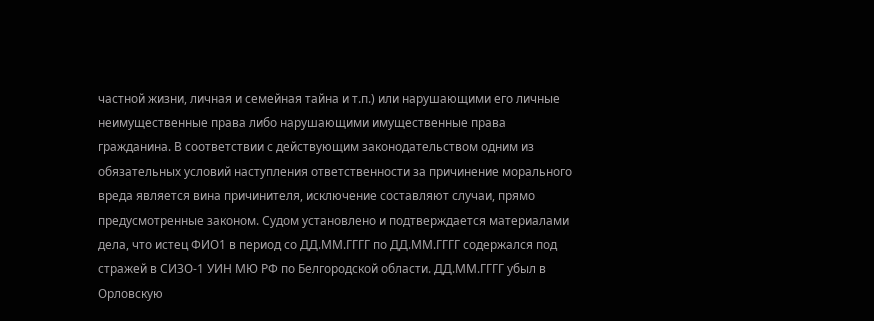частной жизни, личная и семейная тайна и т.п.) или нарушающими его личные неимущественные права либо нарушающими имущественные права гражданина. В соответствии с действующим законодательством одним из обязательных условий наступления ответственности за причинение морального вреда является вина причинителя, исключение составляют случаи, прямо предусмотренные законом. Судом установлено и подтверждается материалами дела, что истец ФИО1 в период со ДД.ММ.ГГГГ по ДД.ММ.ГГГГ содержался под стражей в СИЗО-1 УИН МЮ РФ по Белгородской области. ДД.ММ.ГГГГ убыл в Орловскую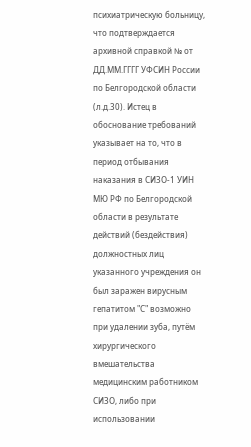психиатрическую больницу, что подтверждается архивной справкой № от ДД.ММ.ГГГГ УФСИН России по Белгородской области (л.д.30). Истец в обоснование требований указывает на то, что в период отбывания наказания в СИЗО-1 УИН МЮ РФ по Белгородской области в результате действий (бездействия) должностных лиц указанного учреждения он был заражен вирусным гепатитом "С" возможно при удалении зуба, путём хирургического вмешательства медицинским работником СИЗО, либо при использовании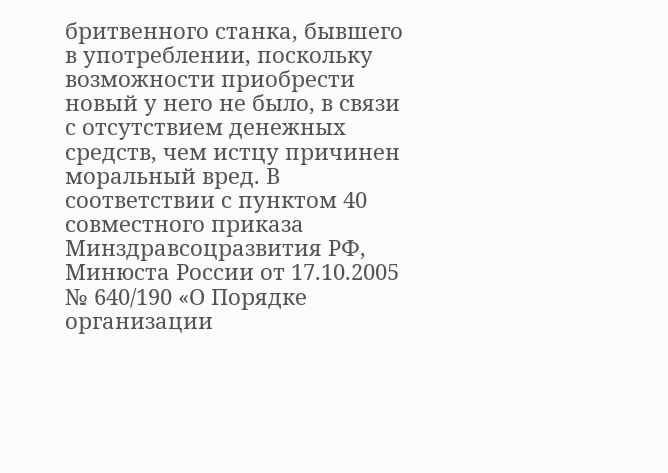бритвенного станка, бывшего в употреблении, поскольку возможности приобрести новый у него не было, в связи с отсутствием денежных средств, чем истцу причинен моральный вред. В соответствии с пунктом 40 совместного приказа Минздравсоцразвития РФ, Минюста России от 17.10.2005 № 640/190 «О Порядке организации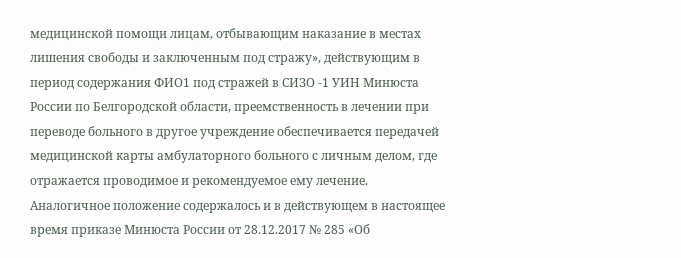медицинской помощи лицам, отбывающим наказание в местах лишения свободы и заключенным под стражу», действующим в период содержания ФИО1 под стражей в СИЗО -1 УИН Минюста России по Белгородской области, преемственность в лечении при переводе больного в другое учреждение обеспечивается передачей медицинской карты амбулаторного больного с личным делом, где отражается проводимое и рекомендуемое ему лечение. Аналогичное положение содержалось и в действующем в настоящее время приказе Минюста России от 28.12.2017 № 285 «Об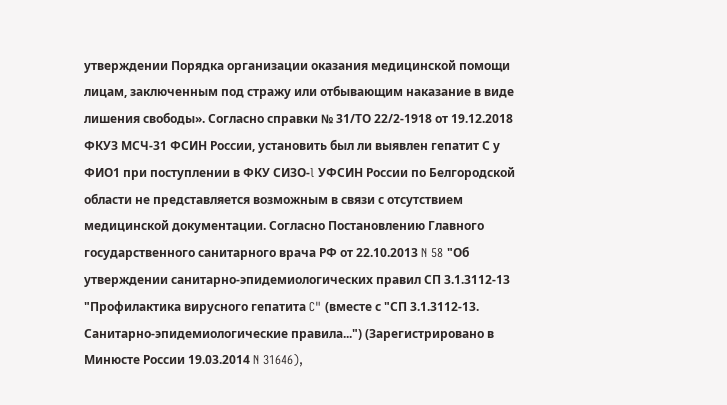утверждении Порядка организации оказания медицинской помощи лицам, заключенным под стражу или отбывающим наказание в виде лишения свободы». Согласно справки № 31/ТО 22/2-1918 от 19.12.2018 ФКУЗ МСЧ-31 ФСИН России, установить был ли выявлен гепатит С у ФИО1 при поступлении в ФКУ СИЗО-l УФСИН России по Белгородской области не представляется возможным в связи с отсутствием медицинской документации. Согласно Постановлению Главного государственного санитарного врача РФ от 22.10.2013 N 58 "Об утверждении санитарно-эпидемиологических правил СП 3.1.3112-13 "Профилактика вирусного гепатита C" (вместе с "СП 3.1.3112-13. Санитарно-эпидемиологические правила...") (Зарегистрировано в Минюсте России 19.03.2014 N 31646),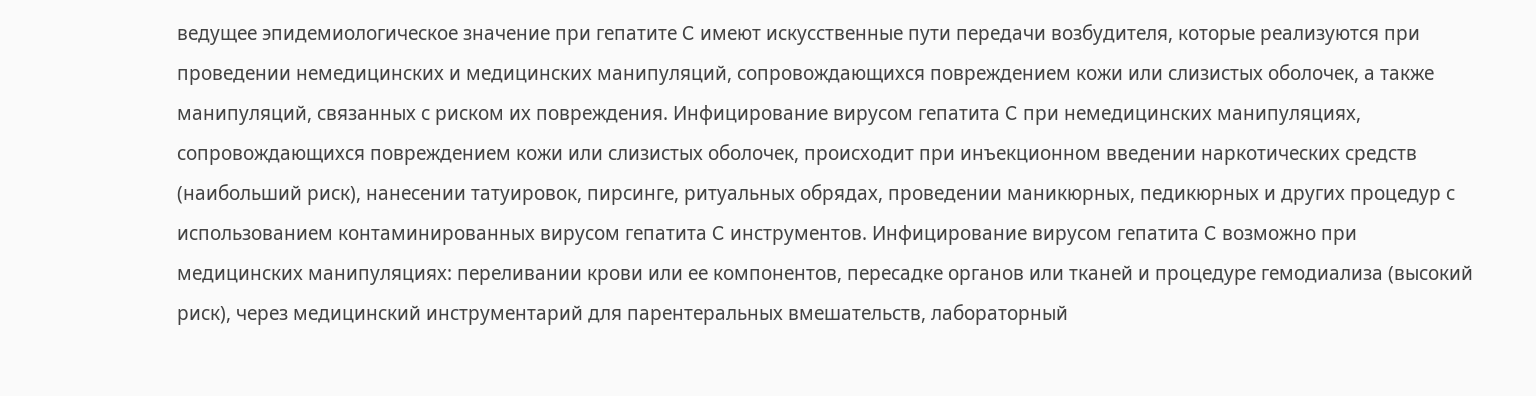ведущее эпидемиологическое значение при гепатите C имеют искусственные пути передачи возбудителя, которые реализуются при проведении немедицинских и медицинских манипуляций, сопровождающихся повреждением кожи или слизистых оболочек, а также манипуляций, связанных с риском их повреждения. Инфицирование вирусом гепатита C при немедицинских манипуляциях, сопровождающихся повреждением кожи или слизистых оболочек, происходит при инъекционном введении наркотических средств (наибольший риск), нанесении татуировок, пирсинге, ритуальных обрядах, проведении маникюрных, педикюрных и других процедур с использованием контаминированных вирусом гепатита C инструментов. Инфицирование вирусом гепатита C возможно при медицинских манипуляциях: переливании крови или ее компонентов, пересадке органов или тканей и процедуре гемодиализа (высокий риск), через медицинский инструментарий для парентеральных вмешательств, лабораторный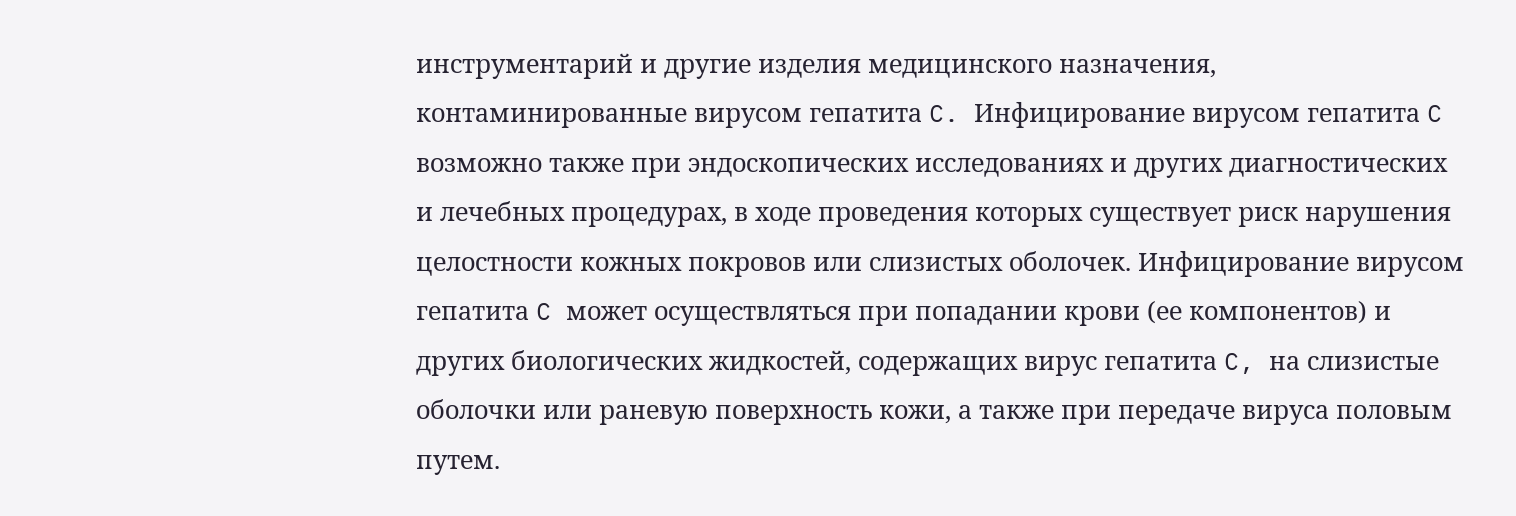инструментарий и другие изделия медицинского назначения, контаминированные вирусом гепатита C. Инфицирование вирусом гепатита C возможно также при эндоскопических исследованиях и других диагностических и лечебных процедурах, в ходе проведения которых существует риск нарушения целостности кожных покровов или слизистых оболочек. Инфицирование вирусом гепатита C может осуществляться при попадании крови (ее компонентов) и других биологических жидкостей, содержащих вирус гепатита C, на слизистые оболочки или раневую поверхность кожи, а также при передаче вируса половым путем.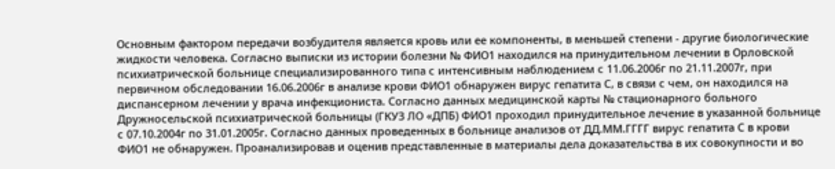Основным фактором передачи возбудителя является кровь или ее компоненты, в меньшей степени - другие биологические жидкости человека. Согласно выписки из истории болезни № ФИО1 находился на принудительном лечении в Орловской психиатрической больнице специализированного типа с интенсивным наблюдением с 11.06.2006г по 21.11.2007г, при первичном обследовании 16.06.2006г в анализе крови ФИО1 обнаружен вирус гепатита С, в связи с чем, он находился на диспансерном лечении у врача инфекциониста. Согласно данных медицинской карты № стационарного больного Дружносельской психиатрической больницы (ГКУЗ ЛО «ДПБ) ФИО1 проходил принудительное лечение в указанной больнице с 07.10.2004г по 31.01.2005г. Согласно данных проведенных в больнице анализов от ДД.ММ.ГГГГ вирус гепатита С в крови ФИО1 не обнаружен. Проанализировав и оценив представленные в материалы дела доказательства в их совокупности и во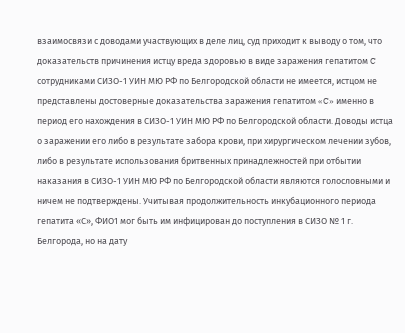взаимосвязи с доводами участвующих в деле лиц, суд приходит к выводу о том, что доказательств причинения истцу вреда здоровью в виде заражения гепатитом C сотрудниками СИЗО-1 УИН МЮ РФ по Белгородской области не имеется, истцом не представлены достоверные доказательства заражения гепатитом «C» именно в период его нахождения в СИЗО-1 УИН МЮ РФ по Белгородской области. Доводы истца о заражении его либо в результате забора крови, при хирургическом лечении зубов, либо в результате использования бритвенных принадлежностей при отбытии наказания в СИЗО-1 УИН МЮ РФ по Белгородской области являются голословными и ничем не подтверждены. Учитывая продолжительность инкубационного периода гепатита «С», ФИО1 мог быть им инфицирован до поступления в СИЗО № 1 г. Белгорода, но на дату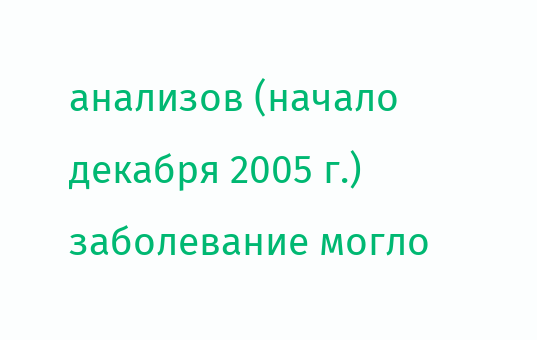анализов (начало декабря 2005 г.) заболевание могло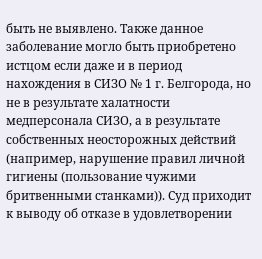быть не выявлено. Также данное заболевание могло быть приобретено истцом если даже и в период нахождения в СИЗО № 1 г. Белгорода, но не в результате халатности медперсонала СИЗО, а в результате собственных неосторожных действий (например, нарушение правил личной гигиены (пользование чужими бритвенными станками)). Суд приходит к выводу об отказе в удовлетворении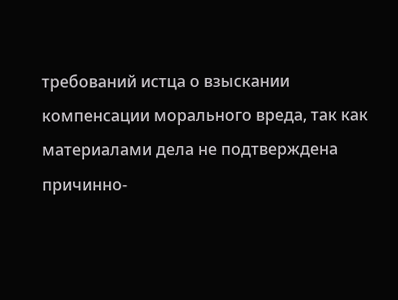требований истца о взыскании компенсации морального вреда, так как материалами дела не подтверждена причинно-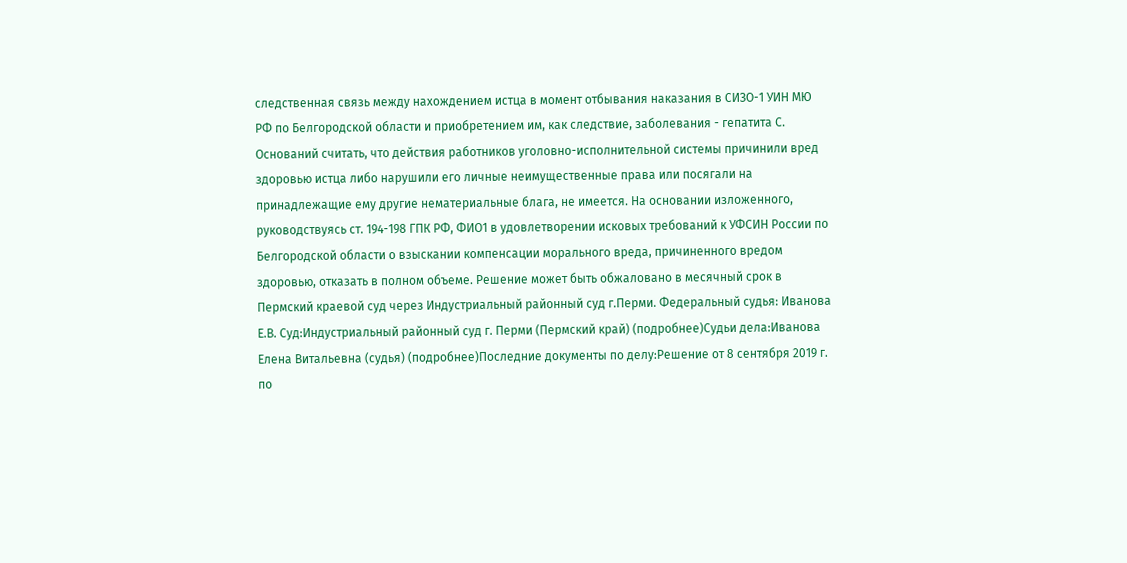следственная связь между нахождением истца в момент отбывания наказания в СИЗО-1 УИН МЮ РФ по Белгородской области и приобретением им, как следствие, заболевания - гепатита С. Оснований считать, что действия работников уголовно-исполнительной системы причинили вред здоровью истца либо нарушили его личные неимущественные права или посягали на принадлежащие ему другие нематериальные блага, не имеется. На основании изложенного, руководствуясь ст. 194-198 ГПК РФ, ФИО1 в удовлетворении исковых требований к УФСИН России по Белгородской области о взыскании компенсации морального вреда, причиненного вредом здоровью, отказать в полном объеме. Решение может быть обжаловано в месячный срок в Пермский краевой суд через Индустриальный районный суд г.Перми. Федеральный судья: Иванова Е.В. Суд:Индустриальный районный суд г. Перми (Пермский край) (подробнее)Судьи дела:Иванова Елена Витальевна (судья) (подробнее)Последние документы по делу:Решение от 8 сентября 2019 г. по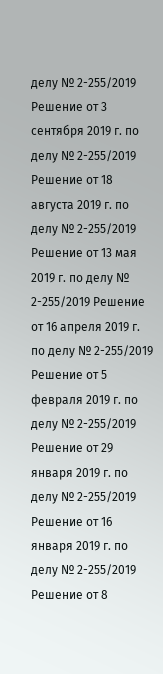делу № 2-255/2019 Решение от 3 сентября 2019 г. по делу № 2-255/2019 Решение от 18 августа 2019 г. по делу № 2-255/2019 Решение от 13 мая 2019 г. по делу № 2-255/2019 Решение от 16 апреля 2019 г. по делу № 2-255/2019 Решение от 5 февраля 2019 г. по делу № 2-255/2019 Решение от 29 января 2019 г. по делу № 2-255/2019 Решение от 16 января 2019 г. по делу № 2-255/2019 Решение от 8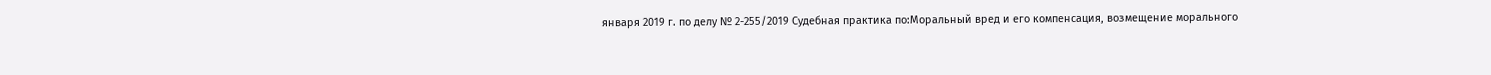января 2019 г. по делу № 2-255/2019 Судебная практика по:Моральный вред и его компенсация, возмещение морального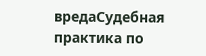вредаСудебная практика по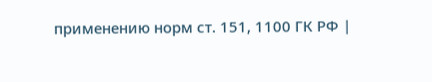применению норм ст. 151, 1100 ГК РФ |